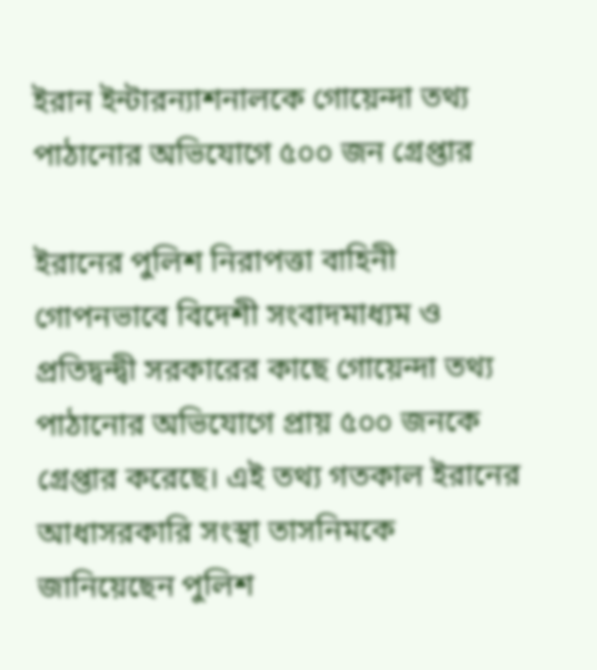ইরান ইন্টারন্যাশনালকে গোয়েন্দা তথ্য পাঠানোর অভিযোগে ৫০০ জন গ্রেপ্তার

ইরানের পুলিশ নিরাপত্তা বাহিনী গোপনভাবে বিদেশী সংবাদমাধ্যম ও প্রতিদ্বন্দ্বী সরকারের কাছে গোয়েন্দা তথ্য পাঠানোর অভিযোগে প্রায় ৫০০ জনকে গ্রেপ্তার করেছে। এই তথ্য গতকাল ইরানের আধাসরকারি সংস্থা তাসনিমকে জানিয়েছেন পুলিশ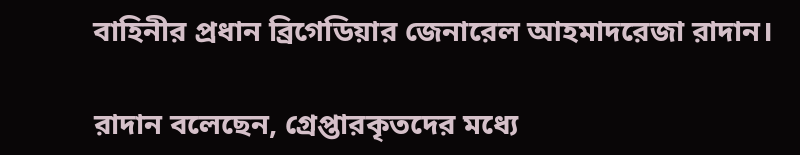বাহিনীর প্রধান ব্রিগেডিয়ার জেনারেল আহমাদরেজা রাদান।

রাদান বলেছেন, গ্রেপ্তারকৃতদের মধ্যে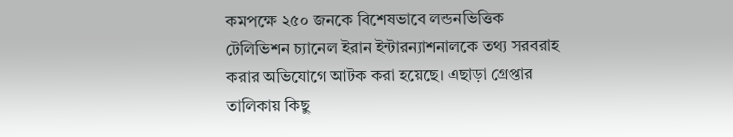কমপক্ষে ২৫০ জনকে বিশেষভাবে লন্ডনভিত্তিক টেলিভিশন চ্যানেল ইরান ইন্টারন্যাশনালকে তথ্য সরবরাহ করার অভিযোগে আটক করা হয়েছে। এছাড়া গ্রেপ্তার তালিকায় কিছু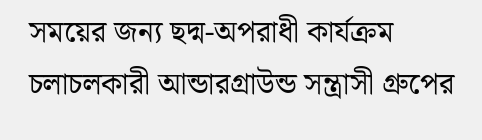সময়ের জন্য ছদ্ম-অপরাধী কার্যক্রম চলাচলকারী আন্ডারগ্রাউন্ড সন্ত্রাসী গ্রুপের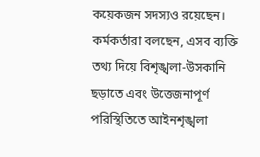কয়েকজন সদস্যও রয়েছেন। কর্মকর্তারা বলছেন, এসব ব্যক্তি তথ্য দিয়ে বিশৃঙ্খলা-উসকানি ছড়াতে এবং উত্তেজনাপূর্ণ পরিস্থিতিতে আইনশৃঙ্খলা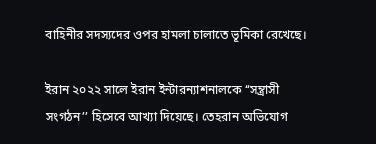বাহিনীর সদস্যদের ওপর হামলা চালাতে ভূমিকা রেখেছে।

ইরান ২০২২ সালে ইরান ইন্টারন্যাশনালকে ‘‘সন্ত্রাসী সংগঠন’’ হিসেবে আখ্যা দিয়েছে। তেহরান অভিযোগ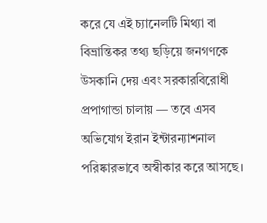করে যে এই চ্যানেলটি মিথ্যা বা বিভ্রান্তিকর তথ্য ছড়িয়ে জনগণকে উসকানি দেয় এবং সরকারবিরোধী প্রপাগান্ডা চালায় — তবে এসব অভিযোগ ইরান ইন্টারন্যাশনাল পরিষ্কারভাবে অস্বীকার করে আসছে।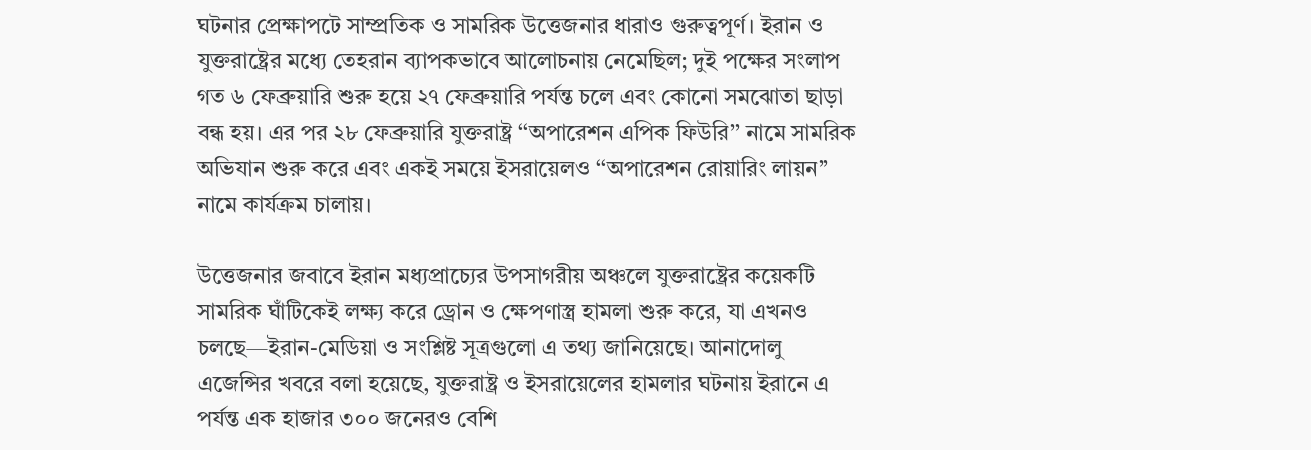ঘটনার প্রেক্ষাপটে সাম্প্রতিক ও সামরিক উত্তেজনার ধারাও গুরুত্বপূর্ণ। ইরান ও যুক্তরাষ্ট্রের মধ্যে তেহরান ব্যাপকভাবে আলোচনায় নেমেছিল; দুই পক্ষের সংলাপ গত ৬ ফেব্রুয়ারি শুরু হয়ে ২৭ ফেব্রুয়ারি পর্যন্ত চলে এবং কোনো সমঝোতা ছাড়া বন্ধ হয়। এর পর ২৮ ফেব্রুয়ারি যুক্তরাষ্ট্র ‘‘অপারেশন এপিক ফিউরি’’ নামে সামরিক অভিযান শুরু করে এবং একই সময়ে ইসরায়েলও ‘‘অপারেশন রোয়ারিং লায়ন’’ নামে কার্যক্রম চালায়।

উত্তেজনার জবাবে ইরান মধ্যপ্রাচ্যের উপসাগরীয় অঞ্চলে যুক্তরাষ্ট্রের কয়েকটি সামরিক ঘাঁটিকেই লক্ষ্য করে ড্রোন ও ক্ষেপণাস্ত্র হামলা শুরু করে, যা এখনও চলছে—ইরান-মেডিয়া ও সংশ্লিষ্ট সূত্রগুলো এ তথ্য জানিয়েছে। আনাদোলু এজেন্সির খবরে বলা হয়েছে, যুক্তরাষ্ট্র ও ইসরায়েলের হামলার ঘটনায় ইরানে এ পর্যন্ত এক হাজার ৩০০ জনেরও বেশি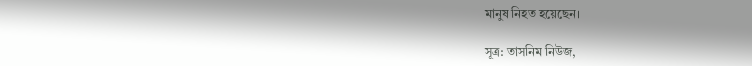মানুষ নিহত হয়েছেন।

সূত্র: তাসনিম নিউজ,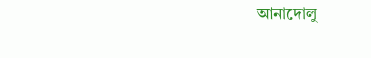আনাদোলু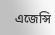এজেন্সি